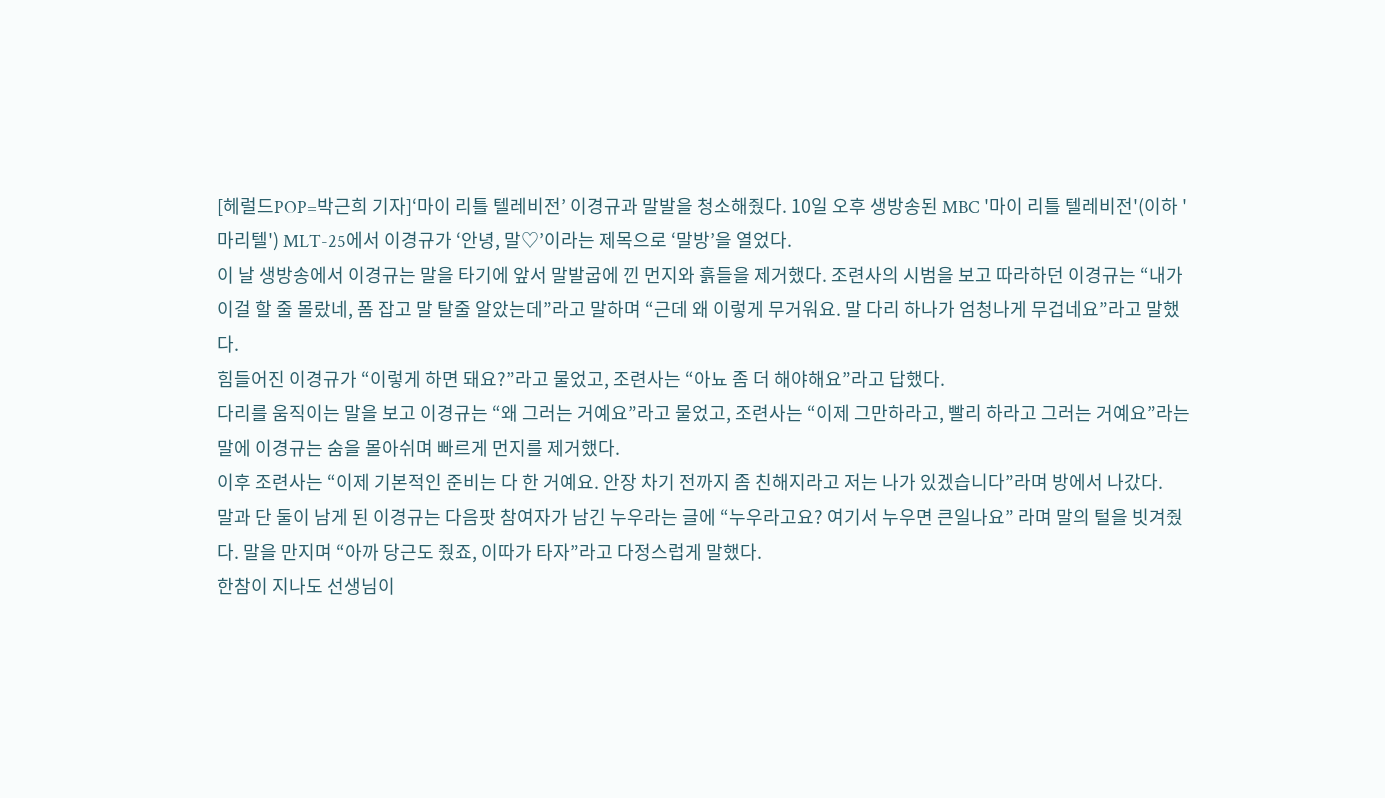[헤럴드POP=박근희 기자]‘마이 리틀 텔레비전’ 이경규과 말발을 청소해줬다. 10일 오후 생방송된 MBC '마이 리틀 텔레비전'(이하 '마리텔') MLT-25에서 이경규가 ‘안녕, 말♡’이라는 제목으로 ‘말방’을 열었다.
이 날 생방송에서 이경규는 말을 타기에 앞서 말발굽에 낀 먼지와 흙들을 제거했다. 조련사의 시범을 보고 따라하던 이경규는 “내가 이걸 할 줄 몰랐네, 폼 잡고 말 탈줄 알았는데”라고 말하며 “근데 왜 이렇게 무거워요. 말 다리 하나가 엄청나게 무겁네요”라고 말했다.
힘들어진 이경규가 “이렇게 하면 돼요?”라고 물었고, 조련사는 “아뇨 좀 더 해야해요”라고 답했다.
다리를 움직이는 말을 보고 이경규는 “왜 그러는 거예요”라고 물었고, 조련사는 “이제 그만하라고, 빨리 하라고 그러는 거예요”라는 말에 이경규는 숨을 몰아쉬며 빠르게 먼지를 제거했다.
이후 조련사는 “이제 기본적인 준비는 다 한 거예요. 안장 차기 전까지 좀 친해지라고 저는 나가 있겠습니다”라며 방에서 나갔다.
말과 단 둘이 남게 된 이경규는 다음팟 참여자가 남긴 누우라는 글에 “누우라고요? 여기서 누우면 큰일나요” 라며 말의 털을 빗겨줬다. 말을 만지며 “아까 당근도 줬죠, 이따가 타자”라고 다정스럽게 말했다.
한참이 지나도 선생님이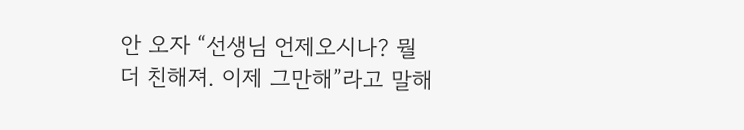안 오자 “선생님 언제오시나? 뭘 더 친해져. 이제 그만해”라고 말해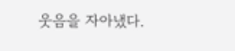웃음을 자아냈다.